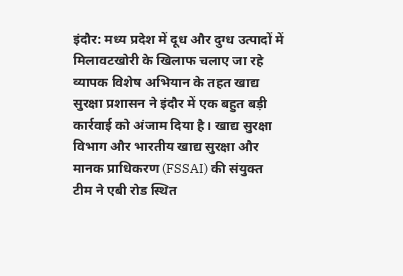इंदौर: मध्य प्रदेश में दूध और दुग्ध उत्पादों में मिलावटखोरी के खिलाफ चलाए जा रहे व्यापक विशेष अभियान के तहत खाद्य सुरक्षा प्रशासन ने इंदौर में एक बहुत बड़ी कार्रवाई को अंजाम दिया है। खाद्य सुरक्षा विभाग और भारतीय खाद्य सुरक्षा और मानक प्राधिकरण (FSSAI) की संयुक्त टीम ने एबी रोड स्थित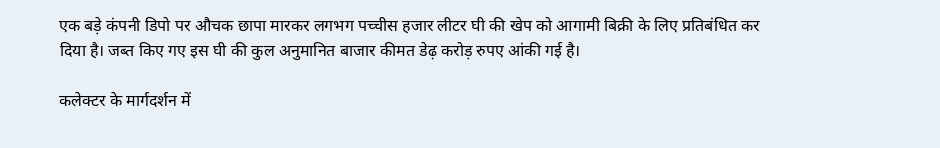एक बड़े कंपनी डिपो पर औचक छापा मारकर लगभग पच्चीस हजार लीटर घी की खेप को आगामी बिक्री के लिए प्रतिबंधित कर दिया है। जब्त किए गए इस घी की कुल अनुमानित बाजार कीमत डेढ़ करोड़ रुपए आंकी गई है।

कलेक्टर के मार्गदर्शन में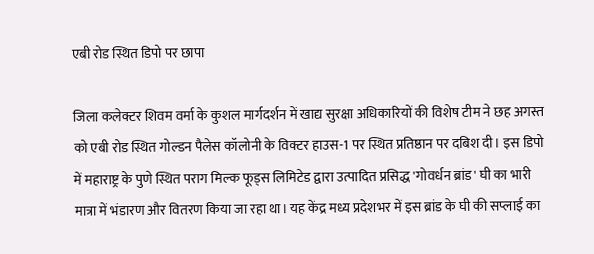एबी रोड स्थित डिपो पर छापा

जिला कलेक्टर शिवम वर्मा के कुशल मार्गदर्शन में खाद्य सुरक्षा अधिकारियों की विशेष टीम ने छह अगस्त को एबी रोड स्थित गोल्डन पैलेस कॉलोनी के विक्टर हाउस-1 पर स्थित प्रतिष्ठान पर दबिश दी। इस डिपो में महाराष्ट्र के पुणे स्थित पराग मिल्क फूड्स लिमिटेड द्वारा उत्पादित प्रसिद्ध 'गोवर्धन ब्रांड' घी का भारी मात्रा में भंडारण और वितरण किया जा रहा था। यह केंद्र मध्य प्रदेशभर में इस ब्रांड के घी की सप्लाई का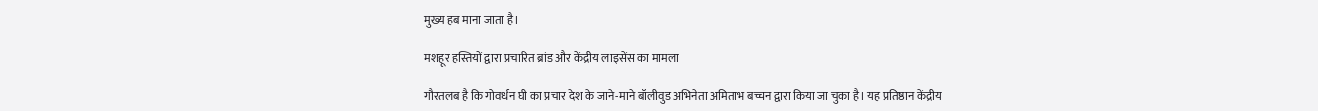मुख्य हब माना जाता है।

मशहूर हस्तियों द्वारा प्रचारित ब्रांड और केंद्रीय लाइसेंस का मामला

गौरतलब है कि गोवर्धन घी का प्रचार देश के जाने-माने बॉलीवुड अभिनेता अमिताभ बच्चन द्वारा किया जा चुका है। यह प्रतिष्ठान केंद्रीय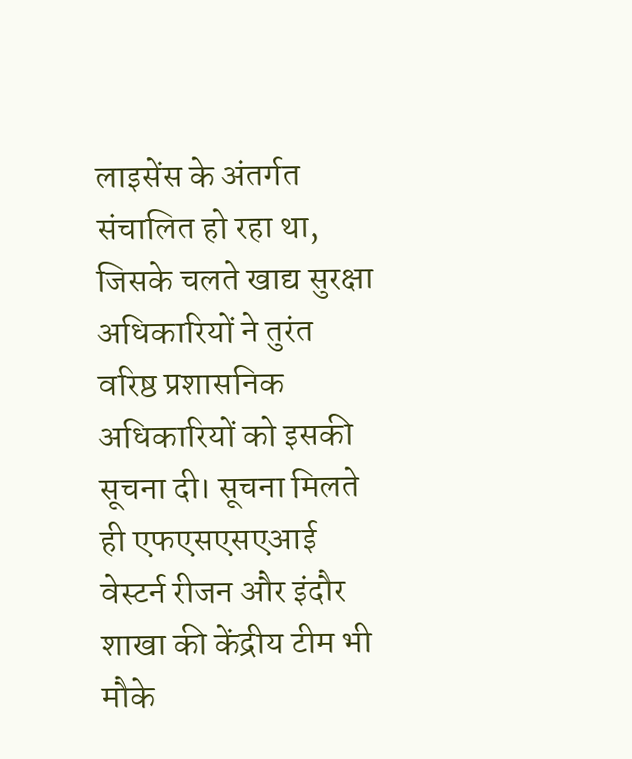लाइसेंस के अंतर्गत संचालित हो रहा था, जिसके चलते खाद्य सुरक्षा अधिकारियों ने तुरंत वरिष्ठ प्रशासनिक अधिकारियों को इसकी सूचना दी। सूचना मिलते ही एफएसएसएआई वेस्टर्न रीजन और इंदौर शाखा की केंद्रीय टीम भी मौके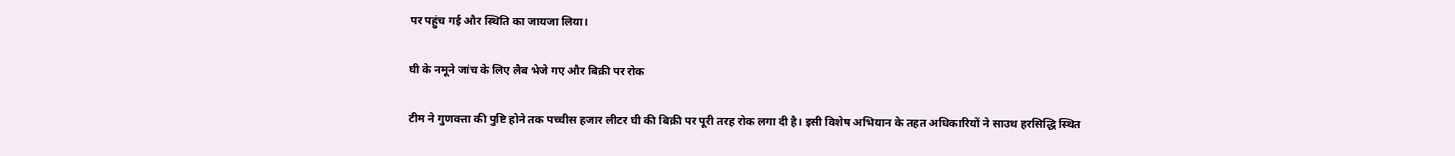पर पहुंच गई और स्थिति का जायजा लिया।

घी के नमूने जांच के लिए लैब भेजे गए और बिक्री पर रोक

टीम ने गुणवत्ता की पुष्टि होने तक पच्चीस हजार लीटर घी की बिक्री पर पूरी तरह रोक लगा दी है। इसी विशेष अभियान के तहत अधिकारियों ने साउथ हरसिद्धि स्थित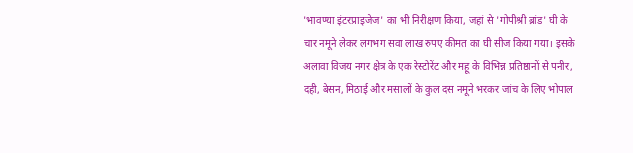'भावण्या इंटरप्राइजेज' का भी निरीक्षण किया, जहां से 'गोपीश्री ब्रांड' घी के चार नमूने लेकर लगभग सवा लाख रुपए कीमत का घी सीज किया गया। इसके अलावा विजय नगर क्षेत्र के एक रेस्टोरेंट और महू के विभिन्न प्रतिष्ठानों से पनीर, दही, बेसन, मिठाई और मसालों के कुल दस नमूने भरकर जांच के लिए भोपाल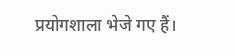प्रयोगशाला भेजे गए हैं।